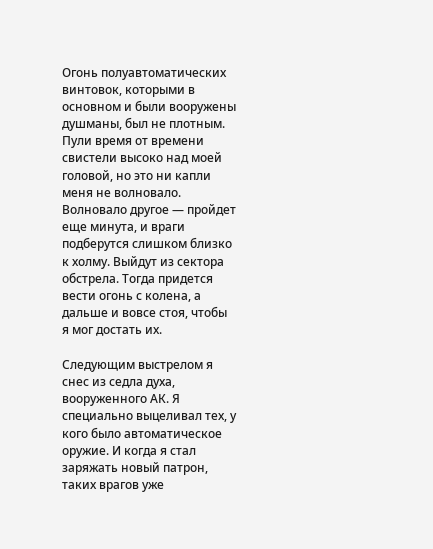Огонь полуавтоматических винтовок, которыми в основном и были вооружены душманы, был не плотным. Пули время от времени свистели высоко над моей головой, но это ни капли меня не волновало. Волновало другое — пройдет еще минута, и враги подберутся слишком близко к холму. Выйдут из сектора обстрела. Тогда придется вести огонь с колена, а дальше и вовсе стоя, чтобы я мог достать их.

Следующим выстрелом я снес из седла духа, вооруженного АК. Я специально выцеливал тех, у кого было автоматическое оружие. И когда я стал заряжать новый патрон, таких врагов уже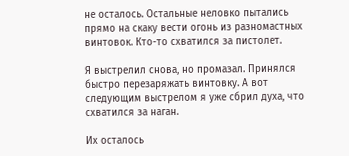не осталось. Остальные неловко пытались прямо на скаку вести огонь из разномастных винтовок. Кто-то схватился за пистолет.

Я выстрелил снова, но промазал. Принялся быстро перезаряжать винтовку. А вот следующим выстрелом я уже сбрил духа, что схватился за наган.

Их осталось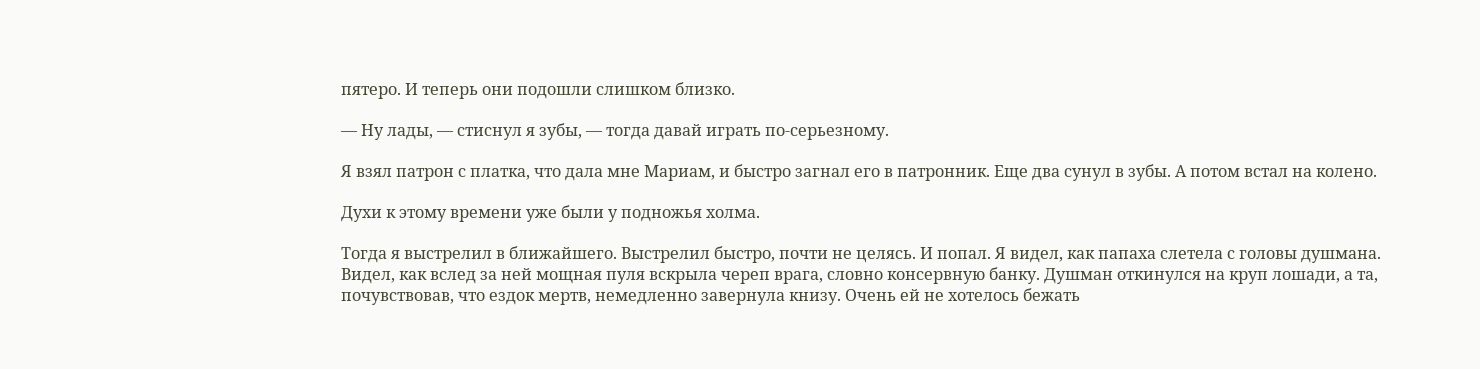пятеро. И теперь они подошли слишком близко.

— Ну лады, — стиснул я зубы, — тогда давай играть по-серьезному.

Я взял патрон с платка, что дала мне Мариам, и быстро загнал его в патронник. Еще два сунул в зубы. А потом встал на колено.

Духи к этому времени уже были у подножья холма.

Тогда я выстрелил в ближайшего. Выстрелил быстро, почти не целясь. И попал. Я видел, как папаха слетела с головы душмана. Видел, как вслед за ней мощная пуля вскрыла череп врага, словно консервную банку. Душман откинулся на круп лошади, а та, почувствовав, что ездок мертв, немедленно завернула книзу. Очень ей не хотелось бежать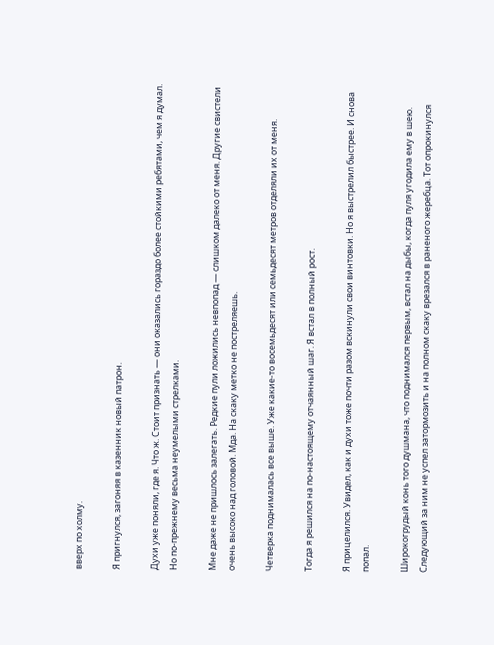вверх по холму.

Я пригнулся, загоняя в казенник новый патрон.

Духи уже поняли, где я. Что ж. Стоит признать — они оказались гораздо более стойкими ребятами, чем я думал. Но по-прежнему весьма неумелыми стрелками.

Мне даже не пришлось залегать. Редкие пули ложились невпопад — слишком далеко от меня. Другие свистели очень высоко над головой. Мда. На скаку метко не постреляешь.

Четверка поднималась все выше. Уже какие-то восемьдесят или семьдесят метров отделяли их от меня.

Тогда я решился на по-настоящему отчаянный шаг. Я встал в полный рост.

Я прицелился. Увидел, как и духи тоже почти разом вскинули свои винтовки. Но я выстрелил быстрее. И снова попал.

Широкогрудый конь того душмана, что поднимался первым, встал на дыбы, когда пуля угодила ему в шею. Следующий за ним не успел затормозить и на полном скаку врезался в раненого жеребца. Тот опрокинулся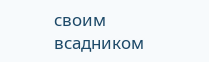своим всадником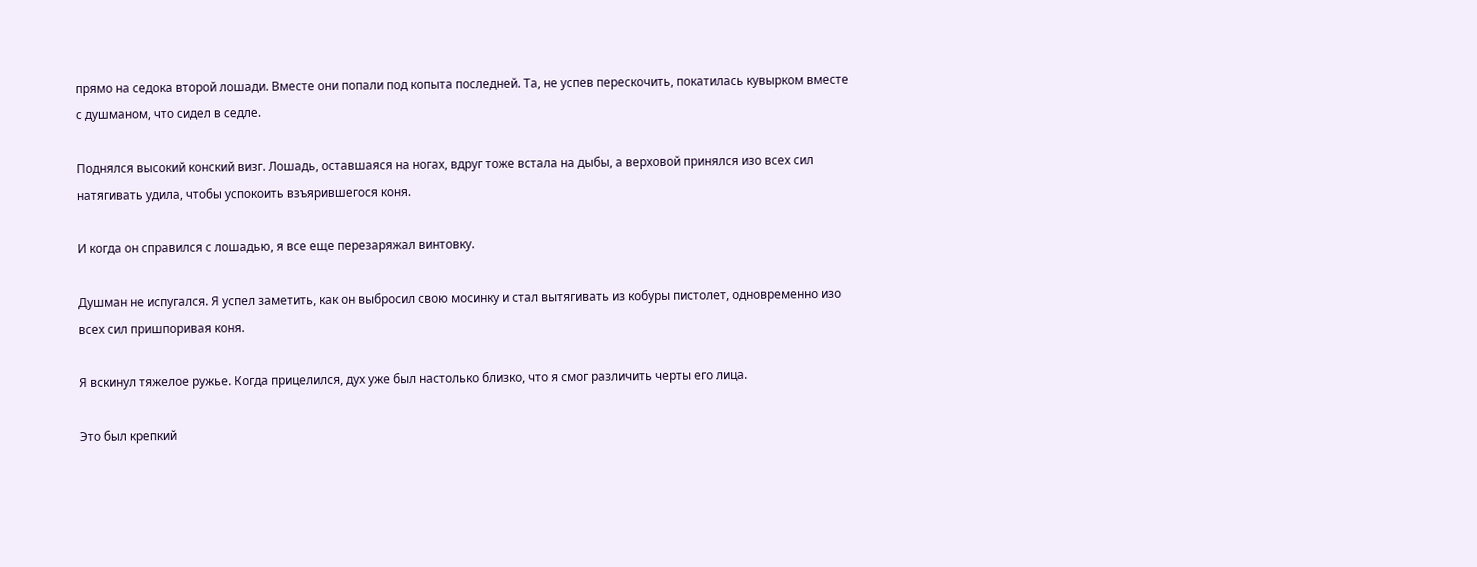прямо на седока второй лошади. Вместе они попали под копыта последней. Та, не успев перескочить, покатилась кувырком вместе с душманом, что сидел в седле.

Поднялся высокий конский визг. Лошадь, оставшаяся на ногах, вдруг тоже встала на дыбы, а верховой принялся изо всех сил натягивать удила, чтобы успокоить взъярившегося коня.

И когда он справился с лошадью, я все еще перезаряжал винтовку.

Душман не испугался. Я успел заметить, как он выбросил свою мосинку и стал вытягивать из кобуры пистолет, одновременно изо всех сил пришпоривая коня.

Я вскинул тяжелое ружье. Когда прицелился, дух уже был настолько близко, что я смог различить черты его лица.

Это был крепкий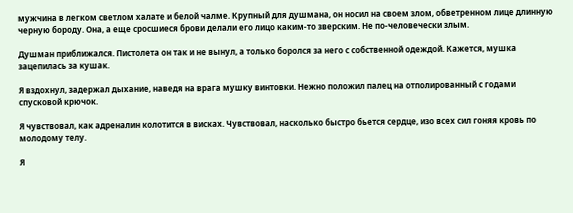мужчина в легком светлом халате и белой чалме. Крупный для душмана, он носил на своем злом, обветренном лице длинную черную бороду. Она, а еще сросшиеся брови делали его лицо каким-то зверским. Не по-человечески злым.

Душман приближался. Пистолета он так и не вынул, а только боролся за него с собственной одеждой. Кажется, мушка зацепилась за кушак.

Я вздохнул, задержал дыхание, наведя на врага мушку винтовки. Нежно положил палец на отполированный с годами спусковой крючок.

Я чувствовал, как адреналин колотится в висках. Чувствовал, насколько быстро бьется сердце, изо всех сил гоняя кровь по молодому телу.

Я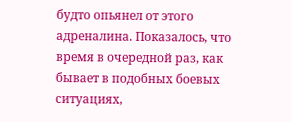будто опьянел от этого адреналина. Показалось, что время в очередной раз, как бывает в подобных боевых ситуациях,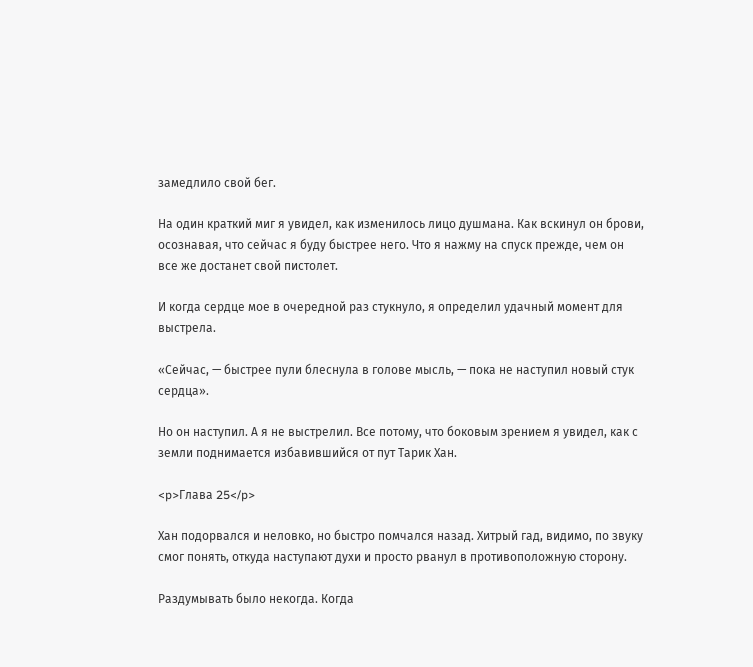замедлило свой бег.

На один краткий миг я увидел, как изменилось лицо душмана. Как вскинул он брови, осознавая, что сейчас я буду быстрее него. Что я нажму на спуск прежде, чем он все же достанет свой пистолет.

И когда сердце мое в очередной раз стукнуло, я определил удачный момент для выстрела.

«Сейчас, — быстрее пули блеснула в голове мысль, — пока не наступил новый стук сердца».

Но он наступил. А я не выстрелил. Все потому, что боковым зрением я увидел, как с земли поднимается избавившийся от пут Тарик Хан.

<p>Глава 25</p>

Хан подорвался и неловко, но быстро помчался назад. Хитрый гад, видимо, по звуку смог понять, откуда наступают духи и просто рванул в противоположную сторону.

Раздумывать было некогда. Когда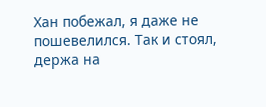Хан побежал, я даже не пошевелился. Так и стоял, держа на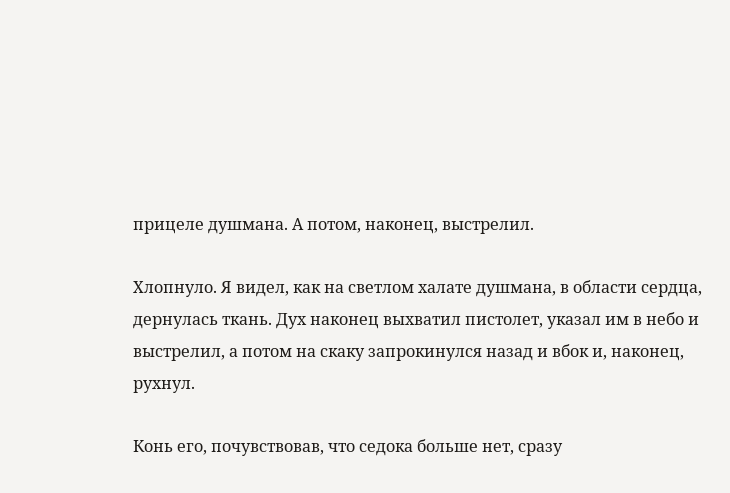прицеле душмана. А потом, наконец, выстрелил.

Хлопнуло. Я видел, как на светлом халате душмана, в области сердца, дернулась ткань. Дух наконец выхватил пистолет, указал им в небо и выстрелил, а потом на скаку запрокинулся назад и вбок и, наконец, рухнул.

Конь его, почувствовав, что седока больше нет, сразу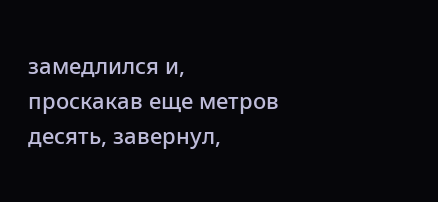замедлился и, проскакав еще метров десять, завернул,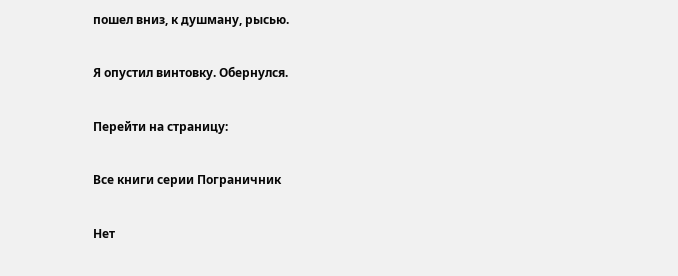пошел вниз, к душману, рысью.

Я опустил винтовку. Обернулся.

Перейти на страницу:

Все книги серии Пограничник

Нет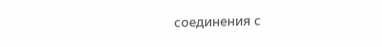соединения с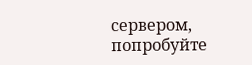сервером, попробуйте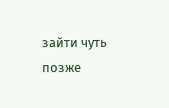зайти чуть позже